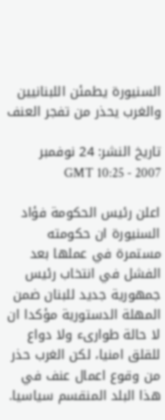السنيورة يطمئن اللبنانيين والغرب يحذر من تفجر العنف

تاريخ النشر: 24 نوفمبر 2007 - 10:25 GMT

اعلن رئيس الحكومة فؤاد السنيورة ان حكومته مستمرة في عملها بعد الفشل في انتخاب رئيس جمهورية جديد للبنان ضمن المهلة الدستورية مؤكدا ان لا حالة طوارىء ولا دواع للقلق امنيا، لكن الغرب حذر من وقوع اعمال عنف في هذا البلد المنقسم سياسيا.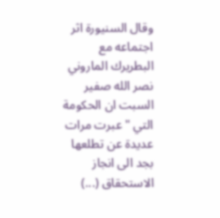وقال السنيورة اثر اجتماعه مع البطريرك الماروني نصر الله صفير السبت ان الحكومة التي "عبرت مرات عديدة عن تطلعها بجد الى انجاز الاستحقاق (...)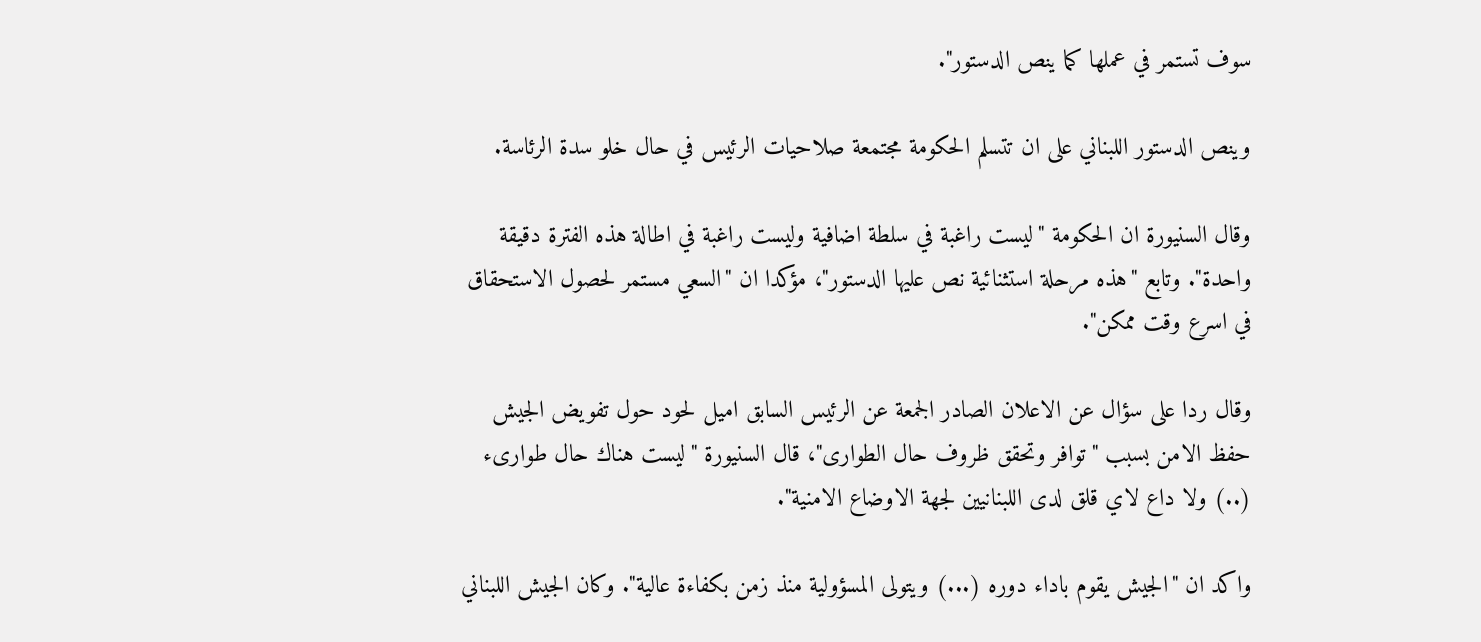سوف تستمر في عملها كما ينص الدستور".

وينص الدستور اللبناني على ان تتسلم الحكومة مجتمعة صلاحيات الرئيس في حال خلو سدة الرئاسة.

وقال السنيورة ان الحكومة "ليست راغبة في سلطة اضافية وليست راغبة في اطالة هذه الفترة دقيقة واحدة". وتابع "هذه مرحلة استثنائية نص عليها الدستور"، مؤكدا ان "السعي مستمر لحصول الاستحقاق في اسرع وقت ممكن".

وقال ردا على سؤال عن الاعلان الصادر الجمعة عن الرئيس السابق اميل لحود حول تفويض الجيش حفظ الامن بسبب "توافر وتحقق ظروف حال الطوارى"، قال السنيورة "ليست هناك حال طوارىء (..) ولا داع لاي قلق لدى اللبنانيين لجهة الاوضاع الامنية".

واكد ان "الجيش يقوم باداء دوره (...) ويتولى المسؤولية منذ زمن بكفاءة عالية". وكان الجيش اللبناني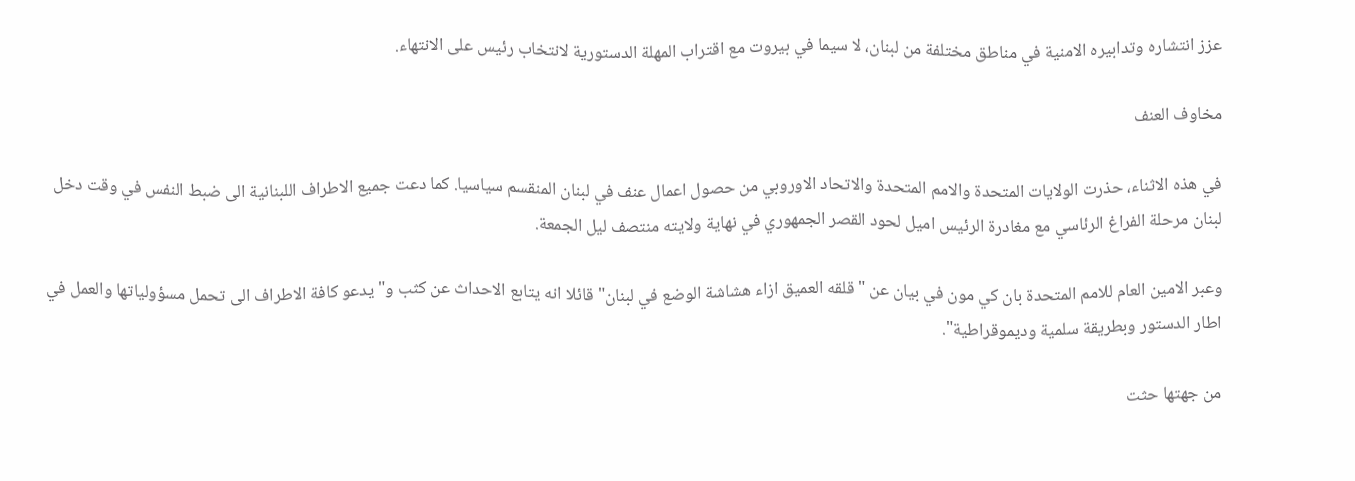عزز انتشاره وتدابيره الامنية في مناطق مختلفة من لبنان، لا سيما في بيروت مع اقتراب المهلة الدستورية لانتخاب رئيس على الانتهاء.

مخاوف العنف

في هذه الاثناء، حذرت الولايات المتحدة والامم المتحدة والاتحاد الاوروبي من حصول اعمال عنف في لبنان المنقسم سياسيا. كما دعت جميع الاطراف اللبنانية الى ضبط النفس في وقت دخل لبنان مرحلة الفراغ الرئاسي مع مغادرة الرئيس اميل لحود القصر الجمهوري في نهاية ولايته منتصف ليل الجمعة.

وعبر الامين العام للامم المتحدة بان كي مون في بيان عن "قلقه العميق ازاء هشاشة الوضع في لبنان" قائلا انه يتابع الاحداث عن كثب و"يدعو كافة الاطراف الى تحمل مسؤولياتها والعمل في اطار الدستور وبطريقة سلمية وديموقراطية".

من جهتها حثت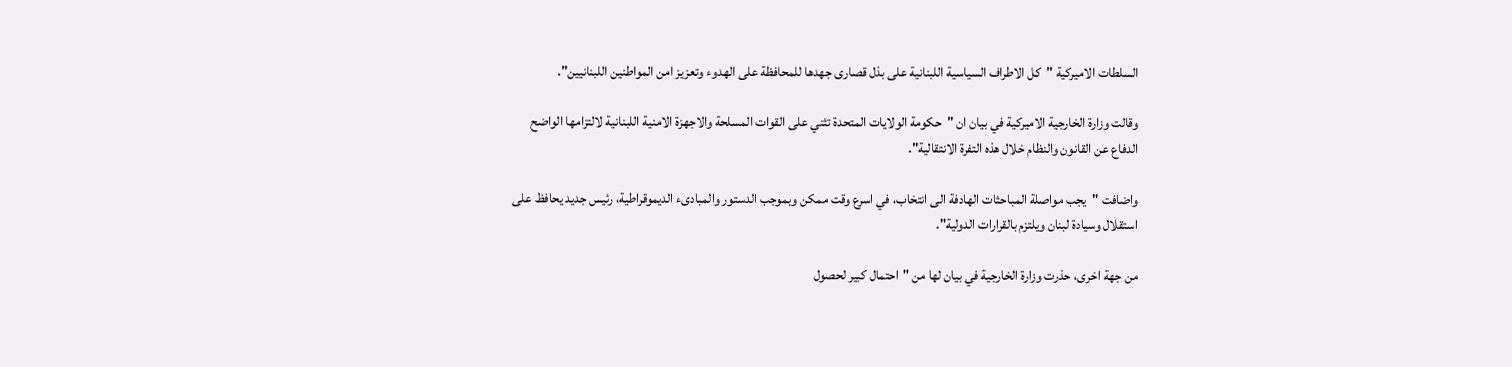السلطات الاميركية "كل الاطراف السياسية اللبنانية على بذل قصارى جهدها للمحافظة على الهدوء وتعزيز امن المواطنين اللبنانيين".

وقالت وزارة الخارجية الاميركية في بيان ان "حكومة الولايات المتحدة تثني على القوات المسلحة والاجهزة الامنية اللبنانية لالتزامها الواضح الدفاع عن القانون والنظام خلال هذه التفرة الانتقالية".

واضافت "يجب مواصلة المباحثات الهادفة الى انتخاب، في اسرع وقت ممكن وبموجب الدستور والمبادىء الديموقراطية، رئيس جديد يحافظ على استقلال وسيادة لبنان ويلتزم بالقرارات الدولية".

من جهة اخرى، حذرت وزارة الخارجية في بيان لها من "احتمال كبير لحصول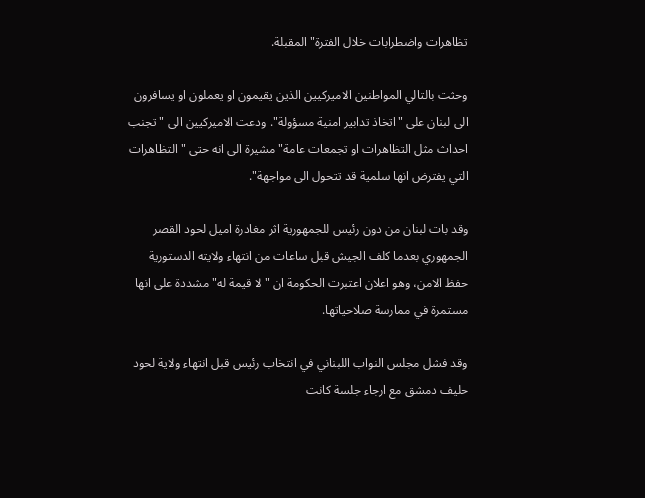تظاهرات واضطرابات خلال الفترة" المقبلة.

وحثت بالتالي المواطنين الاميركيين الذين يقيمون او يعملون او يسافرون الى لبنان على "اتخاذ تدابير امنية مسؤولة". ودعت الاميركيين الى "تجنب احداث مثل التظاهرات او تجمعات عامة" مشيرة الى انه حتى "التظاهرات التي يفترض انها سلمية قد تتحول الى مواجهة".

وقد بات لبنان من دون رئيس للجمهورية اثر مغادرة اميل لحود القصر الجمهوري بعدما كلف الجيش قبل ساعات من انتهاء ولايته الدستورية حفظ الامن، وهو اعلان اعتبرت الحكومة ان "لا قيمة له" مشددة على انها مستمرة في ممارسة صلاحياتها.

وقد فشل مجلس النواب اللبناني في انتخاب رئيس قبل انتهاء ولاية لحود حليف دمشق مع ارجاء جلسة كانت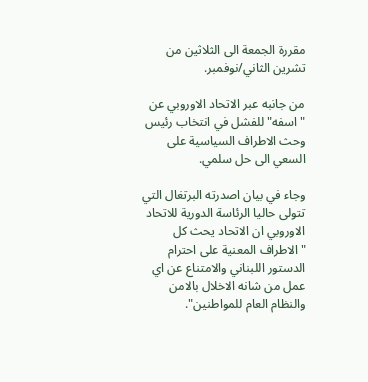مقررة الجمعة الى الثلاثين من تشرين الثاني/نوفمبر.

من جانبه عبر الاتحاد الاوروبي عن "اسفه" للفشل في انتخاب رئيس وحث الاطراف السياسية على السعي الى حل سلمي.

وجاء في بيان اصدرته البرتغال التي تتولى حاليا الرئاسة الدورية للاتحاد الاوروبي ان الاتحاد يحث كل "الاطراف المعنية على احترام الدستور اللبناني والامتناع عن اي عمل من شانه الاخلال بالامن والنظام العام للمواطنين".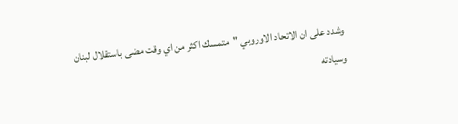وشدد على ان الاتحاد الاوروبي "متمسك اكثر من اي وقت مضى باستقلال لبنان وسيادته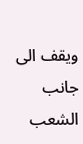ويقف الى جانب الشعب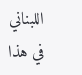اللبناني في هذا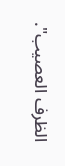الظرف العصيب".